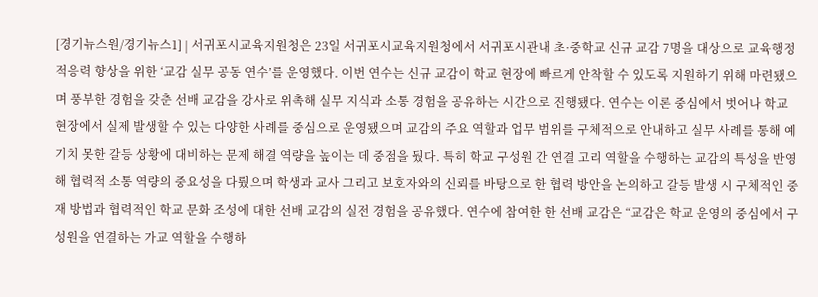[경기뉴스원/경기뉴스1] | 서귀포시교육지원청은 23일 서귀포시교육지원청에서 서귀포시관내 초·중학교 신규 교감 7명을 대상으로 교육행정 적응력 향상을 위한 ‘교감 실무 공동 연수’를 운영했다. 이번 연수는 신규 교감이 학교 현장에 빠르게 안착할 수 있도록 지원하기 위해 마련됐으며 풍부한 경험을 갖춘 선배 교감을 강사로 위촉해 실무 지식과 소통 경험을 공유하는 시간으로 진행됐다. 연수는 이론 중심에서 벗어나 학교 현장에서 실제 발생할 수 있는 다양한 사례를 중심으로 운영됐으며 교감의 주요 역할과 업무 범위를 구체적으로 안내하고 실무 사례를 통해 예기치 못한 갈등 상황에 대비하는 문제 해결 역량을 높이는 데 중점을 뒀다. 특히 학교 구성원 간 연결 고리 역할을 수행하는 교감의 특성을 반영해 협력적 소통 역량의 중요성을 다뤘으며 학생과 교사 그리고 보호자와의 신뢰를 바탕으로 한 협력 방안을 논의하고 갈등 발생 시 구체적인 중재 방법과 협력적인 학교 문화 조성에 대한 선배 교감의 실전 경험을 공유했다. 연수에 참여한 한 선배 교감은 “교감은 학교 운영의 중심에서 구성원을 연결하는 가교 역할을 수행하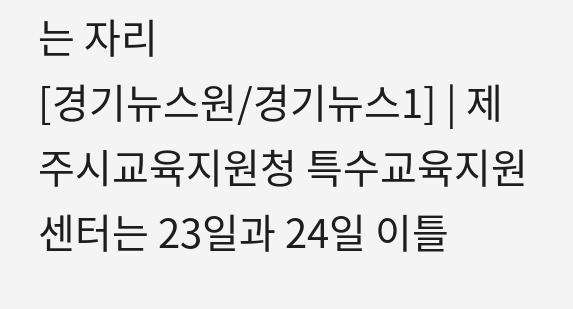는 자리
[경기뉴스원/경기뉴스1] | 제주시교육지원청 특수교육지원센터는 23일과 24일 이틀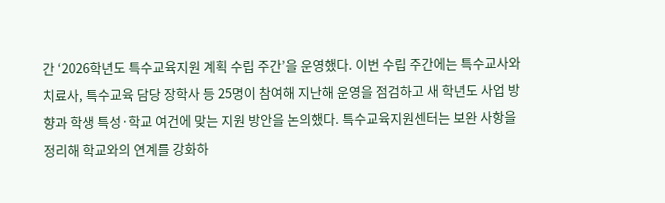간 ‘2026학년도 특수교육지원 계획 수립 주간’을 운영했다. 이번 수립 주간에는 특수교사와 치료사, 특수교육 담당 장학사 등 25명이 참여해 지난해 운영을 점검하고 새 학년도 사업 방향과 학생 특성·학교 여건에 맞는 지원 방안을 논의했다. 특수교육지원센터는 보완 사항을 정리해 학교와의 연계를 강화하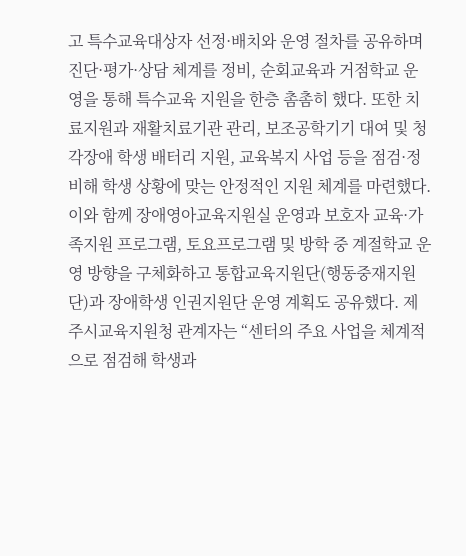고 특수교육대상자 선정·배치와 운영 절차를 공유하며 진단·평가·상담 체계를 정비, 순회교육과 거점학교 운영을 통해 특수교육 지원을 한층 촘촘히 했다. 또한 치료지원과 재활치료기관 관리, 보조공학기기 대여 및 청각장애 학생 배터리 지원, 교육복지 사업 등을 점검·정비해 학생 상황에 맞는 안정적인 지원 체계를 마련했다. 이와 함께 장애영아교육지원실 운영과 보호자 교육·가족지원 프로그램, 토요프로그램 및 방학 중 계절학교 운영 방향을 구체화하고 통합교육지원단(행동중재지원단)과 장애학생 인권지원단 운영 계획도 공유했다. 제주시교육지원청 관계자는 “센터의 주요 사업을 체계적으로 점검해 학생과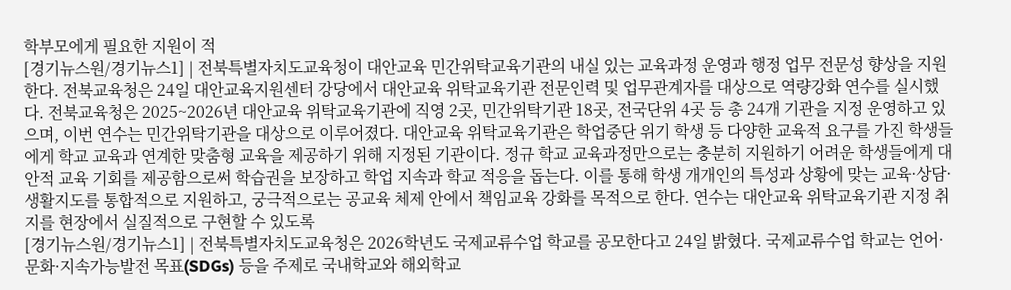학부모에게 필요한 지원이 적
[경기뉴스원/경기뉴스1] | 전북특별자치도교육청이 대안교육 민간위탁교육기관의 내실 있는 교육과정 운영과 행정 업무 전문성 향상을 지원한다. 전북교육청은 24일 대안교육지원센터 강당에서 대안교육 위탁교육기관 전문인력 및 업무관계자를 대상으로 역량강화 연수를 실시했다. 전북교육청은 2025~2026년 대안교육 위탁교육기관에 직영 2곳, 민간위탁기관 18곳, 전국단위 4곳 등 총 24개 기관을 지정 운영하고 있으며, 이번 연수는 민간위탁기관을 대상으로 이루어졌다. 대안교육 위탁교육기관은 학업중단 위기 학생 등 다양한 교육적 요구를 가진 학생들에게 학교 교육과 연계한 맞춤형 교육을 제공하기 위해 지정된 기관이다. 정규 학교 교육과정만으로는 충분히 지원하기 어려운 학생들에게 대안적 교육 기회를 제공함으로써 학습권을 보장하고 학업 지속과 학교 적응을 돕는다. 이를 통해 학생 개개인의 특성과 상황에 맞는 교육·상담·생활지도를 통합적으로 지원하고, 궁극적으로는 공교육 체제 안에서 책임교육 강화를 목적으로 한다. 연수는 대안교육 위탁교육기관 지정 취지를 현장에서 실질적으로 구현할 수 있도록
[경기뉴스원/경기뉴스1] | 전북특별자치도교육청은 2026학년도 국제교류수업 학교를 공모한다고 24일 밝혔다. 국제교류수업 학교는 언어·문화·지속가능발전 목표(SDGs) 등을 주제로 국내학교와 해외학교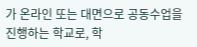가 온라인 또는 대면으로 공동수업을 진행하는 학교로, 학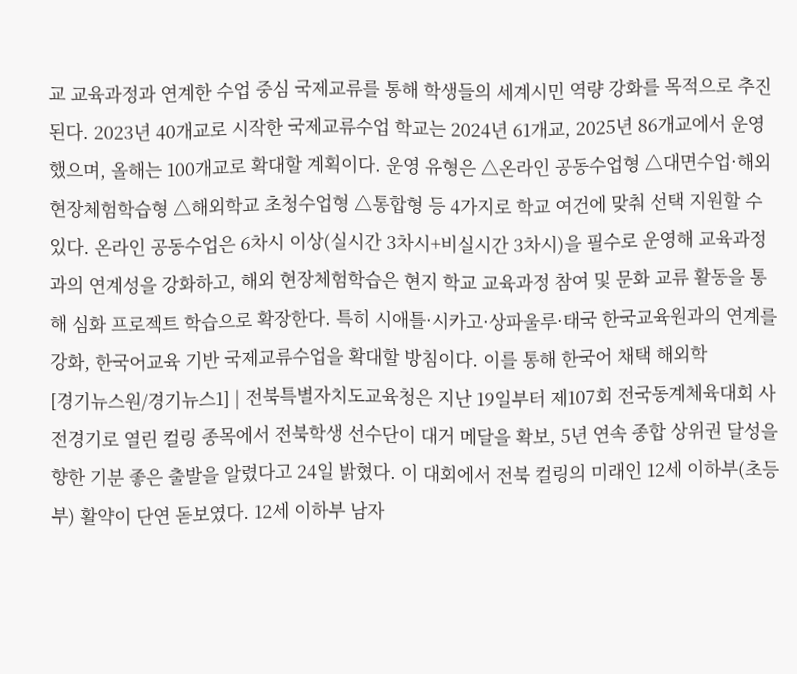교 교육과정과 연계한 수업 중심 국제교류를 통해 학생들의 세계시민 역량 강화를 목적으로 추진된다. 2023년 40개교로 시작한 국제교류수업 학교는 2024년 61개교, 2025년 86개교에서 운영했으며, 올해는 100개교로 확대할 계획이다. 운영 유형은 △온라인 공동수업형 △대면수업·해외 현장체험학습형 △해외학교 초청수업형 △통합형 등 4가지로 학교 여건에 맞춰 선택 지원할 수 있다. 온라인 공동수업은 6차시 이상(실시간 3차시+비실시간 3차시)을 필수로 운영해 교육과정과의 연계성을 강화하고, 해외 현장체험학습은 현지 학교 교육과정 참여 및 문화 교류 활동을 통해 심화 프로젝트 학습으로 확장한다. 특히 시애틀·시카고·상파울루·태국 한국교육원과의 연계를 강화, 한국어교육 기반 국제교류수업을 확대할 방침이다. 이를 통해 한국어 채택 해외학
[경기뉴스원/경기뉴스1] | 전북특별자치도교육청은 지난 19일부터 제107회 전국동계체육대회 사전경기로 열린 컬링 종목에서 전북학생 선수단이 대거 메달을 확보, 5년 연속 종합 상위권 달성을 향한 기분 좋은 출발을 알렸다고 24일 밝혔다. 이 대회에서 전북 컬링의 미래인 12세 이하부(초등부) 활약이 단연 돋보였다. 12세 이하부 남자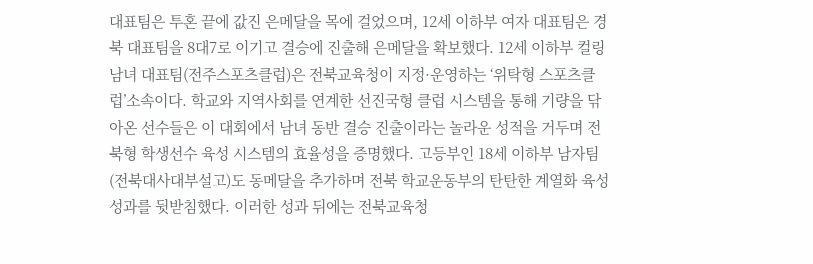대표팀은 투혼 끝에 값진 은메달을 목에 걸었으며, 12세 이하부 여자 대표팀은 경북 대표팀을 8대7로 이기고 결승에 진출해 은메달을 확보했다. 12세 이하부 컬링 남녀 대표팀(전주스포츠클럽)은 전북교육청이 지정·운영하는 ‘위탁형 스포츠클럽’소속이다. 학교와 지역사회를 연계한 선진국형 클럽 시스템을 통해 기량을 닦아온 선수들은 이 대회에서 남녀 동반 결승 진출이라는 놀라운 성적을 거두며 전북형 학생선수 육성 시스템의 효율성을 증명했다. 고등부인 18세 이하부 남자팀(전북대사대부설고)도 동메달을 추가하며 전북 학교운동부의 탄탄한 계열화 육성 성과를 뒷받침했다. 이러한 성과 뒤에는 전북교육청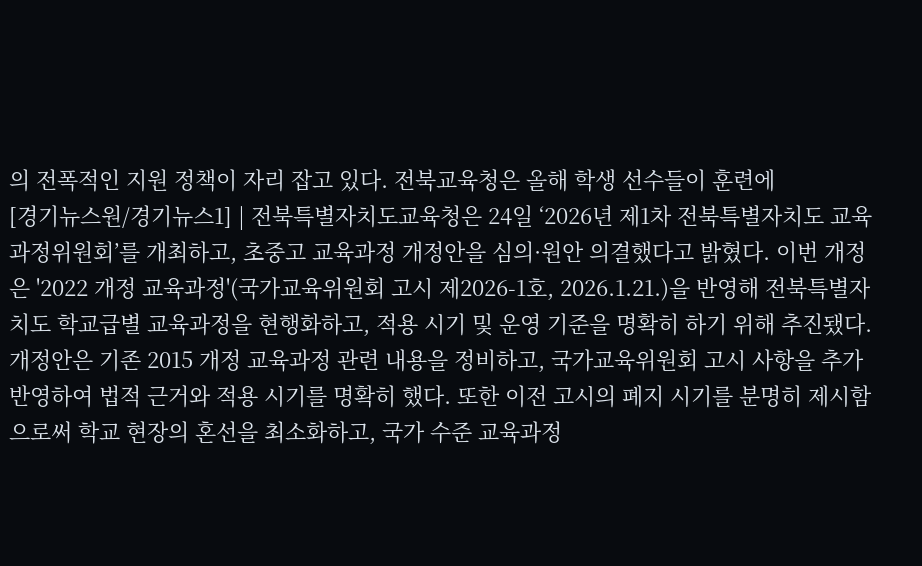의 전폭적인 지원 정책이 자리 잡고 있다. 전북교육청은 올해 학생 선수들이 훈련에
[경기뉴스원/경기뉴스1] | 전북특별자치도교육청은 24일 ‘2026년 제1차 전북특별자치도 교육과정위원회’를 개최하고, 초중고 교육과정 개정안을 심의·원안 의결했다고 밝혔다. 이번 개정은 '2022 개정 교육과정'(국가교육위원회 고시 제2026-1호, 2026.1.21.)을 반영해 전북특별자치도 학교급별 교육과정을 현행화하고, 적용 시기 및 운영 기준을 명확히 하기 위해 추진됐다. 개정안은 기존 2015 개정 교육과정 관련 내용을 정비하고, 국가교육위원회 고시 사항을 추가 반영하여 법적 근거와 적용 시기를 명확히 했다. 또한 이전 고시의 폐지 시기를 분명히 제시함으로써 학교 현장의 혼선을 최소화하고, 국가 수준 교육과정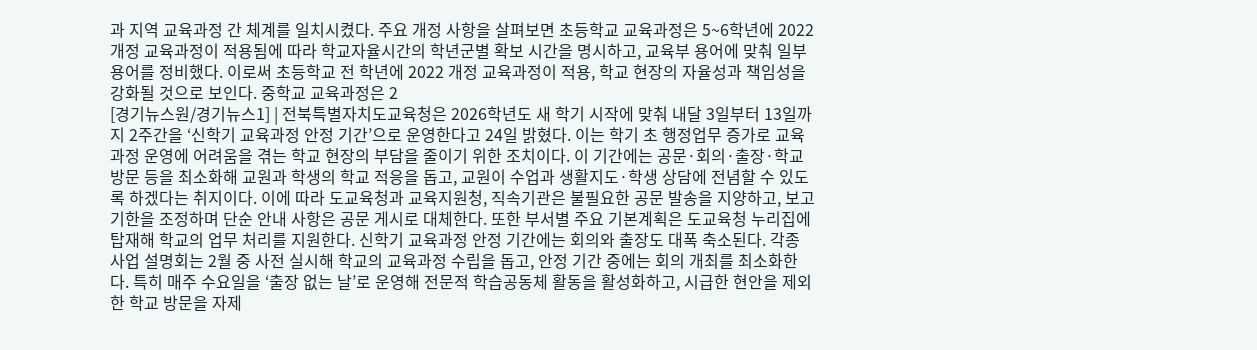과 지역 교육과정 간 체계를 일치시켰다. 주요 개정 사항을 살펴보면 초등학교 교육과정은 5~6학년에 2022 개정 교육과정이 적용됨에 따라 학교자율시간의 학년군별 확보 시간을 명시하고, 교육부 용어에 맞춰 일부 용어를 정비했다. 이로써 초등학교 전 학년에 2022 개정 교육과정이 적용, 학교 현장의 자율성과 책임성을 강화될 것으로 보인다. 중학교 교육과정은 2
[경기뉴스원/경기뉴스1] | 전북특별자치도교육청은 2026학년도 새 학기 시작에 맞춰 내달 3일부터 13일까지 2주간을 ‘신학기 교육과정 안정 기간’으로 운영한다고 24일 밝혔다. 이는 학기 초 행정업무 증가로 교육과정 운영에 어려움을 겪는 학교 현장의 부담을 줄이기 위한 조치이다. 이 기간에는 공문·회의·출장·학교 방문 등을 최소화해 교원과 학생의 학교 적응을 돕고, 교원이 수업과 생활지도·학생 상담에 전념할 수 있도록 하겠다는 취지이다. 이에 따라 도교육청과 교육지원청, 직속기관은 불필요한 공문 발송을 지양하고, 보고 기한을 조정하며 단순 안내 사항은 공문 게시로 대체한다. 또한 부서별 주요 기본계획은 도교육청 누리집에 탑재해 학교의 업무 처리를 지원한다. 신학기 교육과정 안정 기간에는 회의와 출장도 대폭 축소된다. 각종 사업 설명회는 2월 중 사전 실시해 학교의 교육과정 수립을 돕고, 안정 기간 중에는 회의 개최를 최소화한다. 특히 매주 수요일을 ‘출장 없는 날’로 운영해 전문적 학습공동체 활동을 활성화하고, 시급한 현안을 제외한 학교 방문을 자제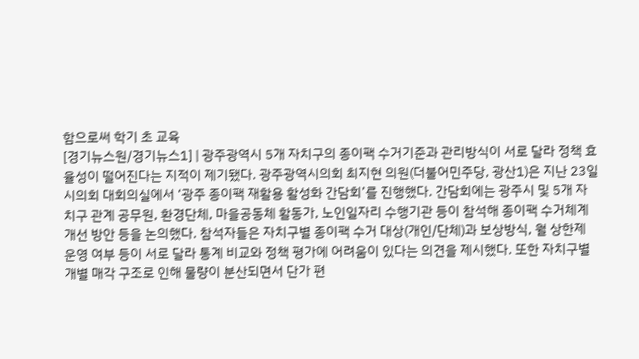함으로써 학기 초 교육
[경기뉴스원/경기뉴스1] | 광주광역시 5개 자치구의 종이팩 수거기준과 관리방식이 서로 달라 정책 효율성이 떨어진다는 지적이 제기됐다. 광주광역시의회 최지현 의원(더불어민주당, 광산1)은 지난 23일 시의회 대회의실에서 ‘광주 종이팩 재활용 활성화 간담회’를 진행했다. 간담회에는 광주시 및 5개 자치구 관계 공무원, 환경단체, 마을공동체 활동가, 노인일자리 수행기관 등이 참석해 종이팩 수거체계 개선 방안 등을 논의했다. 참석자들은 자치구별 종이팩 수거 대상(개인/단체)과 보상방식, 월 상한제 운영 여부 등이 서로 달라 통계 비교와 정책 평가에 어려움이 있다는 의견을 제시했다. 또한 자치구별 개별 매각 구조로 인해 물량이 분산되면서 단가 편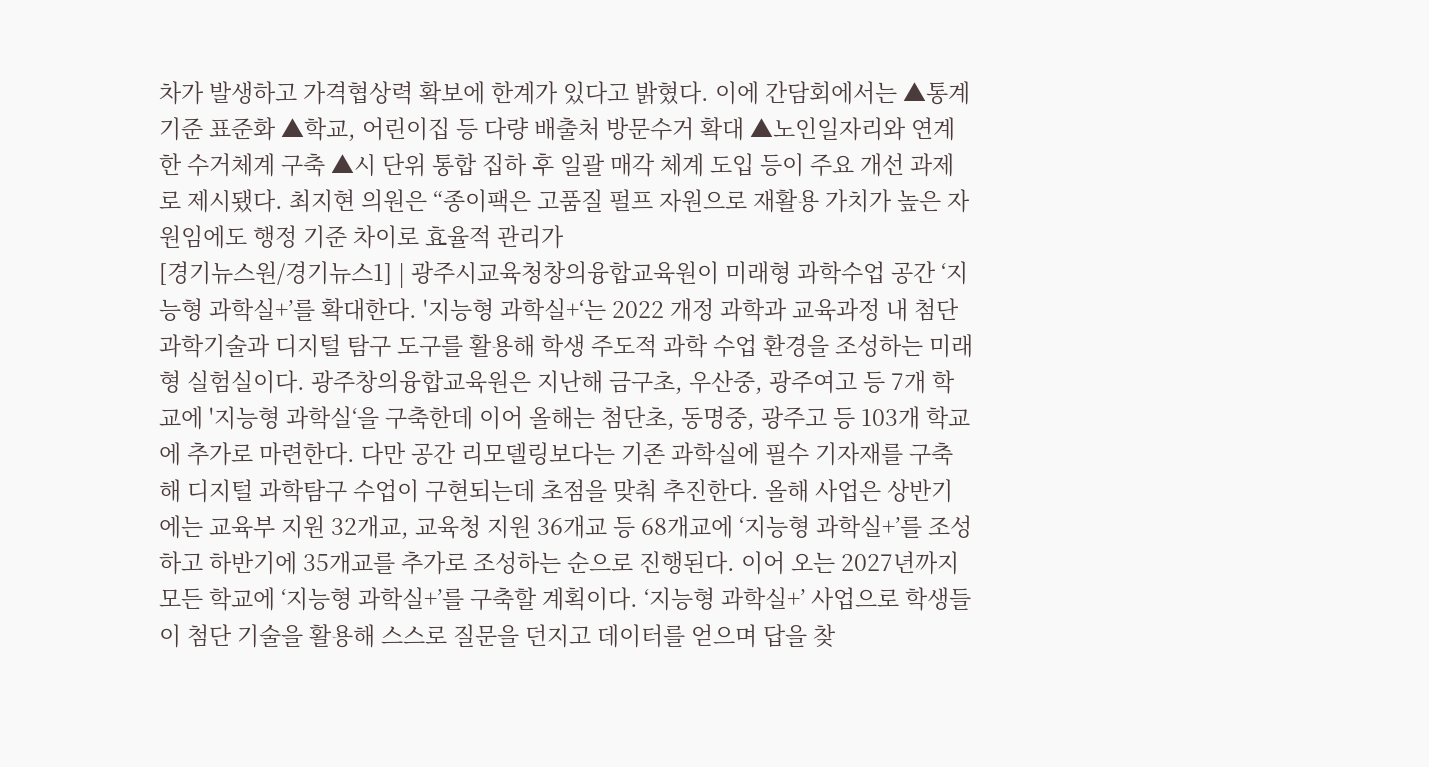차가 발생하고 가격협상력 확보에 한계가 있다고 밝혔다. 이에 간담회에서는 ▲통계 기준 표준화 ▲학교, 어린이집 등 다량 배출처 방문수거 확대 ▲노인일자리와 연계한 수거체계 구축 ▲시 단위 통합 집하 후 일괄 매각 체계 도입 등이 주요 개선 과제로 제시됐다. 최지현 의원은 “종이팩은 고품질 펄프 자원으로 재활용 가치가 높은 자원임에도 행정 기준 차이로 효율적 관리가
[경기뉴스원/경기뉴스1] | 광주시교육청창의융합교육원이 미래형 과학수업 공간 ‘지능형 과학실+’를 확대한다. '지능형 과학실+‘는 2022 개정 과학과 교육과정 내 첨단 과학기술과 디지털 탐구 도구를 활용해 학생 주도적 과학 수업 환경을 조성하는 미래형 실험실이다. 광주창의융합교육원은 지난해 금구초, 우산중, 광주여고 등 7개 학교에 '지능형 과학실‘을 구축한데 이어 올해는 첨단초, 동명중, 광주고 등 103개 학교에 추가로 마련한다. 다만 공간 리모델링보다는 기존 과학실에 필수 기자재를 구축해 디지털 과학탐구 수업이 구현되는데 초점을 맞춰 추진한다. 올해 사업은 상반기에는 교육부 지원 32개교, 교육청 지원 36개교 등 68개교에 ‘지능형 과학실+’를 조성하고 하반기에 35개교를 추가로 조성하는 순으로 진행된다. 이어 오는 2027년까지 모든 학교에 ‘지능형 과학실+’를 구축할 계획이다. ‘지능형 과학실+’ 사업으로 학생들이 첨단 기술을 활용해 스스로 질문을 던지고 데이터를 얻으며 답을 찾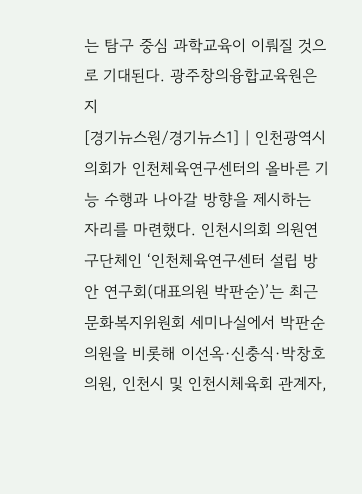는 탐구 중심 과학교육이 이뤄질 것으로 기대된다. 광주창의융합교육원은 지
[경기뉴스원/경기뉴스1] | 인천광역시의회가 인천체육연구센터의 올바른 기능 수행과 나아갈 방향을 제시하는 자리를 마련했다. 인천시의회 의원연구단체인 ‘인천체육연구센터 설립 방안 연구회(대표의원 박판순)’는 최근 문화복지위원회 세미나실에서 박판순 의원을 비롯해 이선옥·신충식·박창호 의원, 인천시 및 인천시체육회 관계자,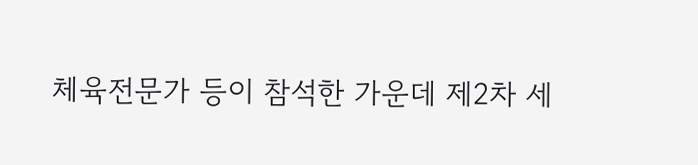체육전문가 등이 참석한 가운데 제2차 세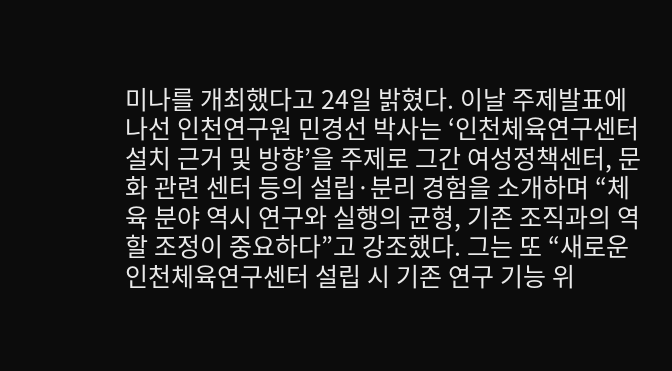미나를 개최했다고 24일 밝혔다. 이날 주제발표에 나선 인천연구원 민경선 박사는 ‘인천체육연구센터 설치 근거 및 방향’을 주제로 그간 여성정책센터, 문화 관련 센터 등의 설립·분리 경험을 소개하며 “체육 분야 역시 연구와 실행의 균형, 기존 조직과의 역할 조정이 중요하다”고 강조했다. 그는 또 “새로운 인천체육연구센터 설립 시 기존 연구 기능 위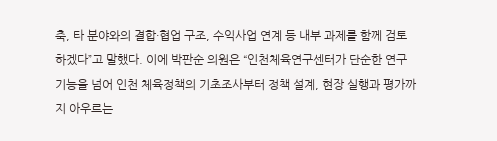축, 타 분야와의 결합·협업 구조, 수익사업 연계 등 내부 과제를 함께 검토하겠다”고 말했다. 이에 박판순 의원은 “인천체육연구센터가 단순한 연구 기능을 넘어 인천 체육정책의 기초조사부터 정책 설계, 현장 실행과 평가까지 아우르는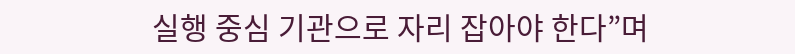실행 중심 기관으로 자리 잡아야 한다”며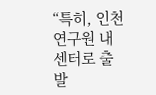“특히, 인천연구원 내 센터로 출발